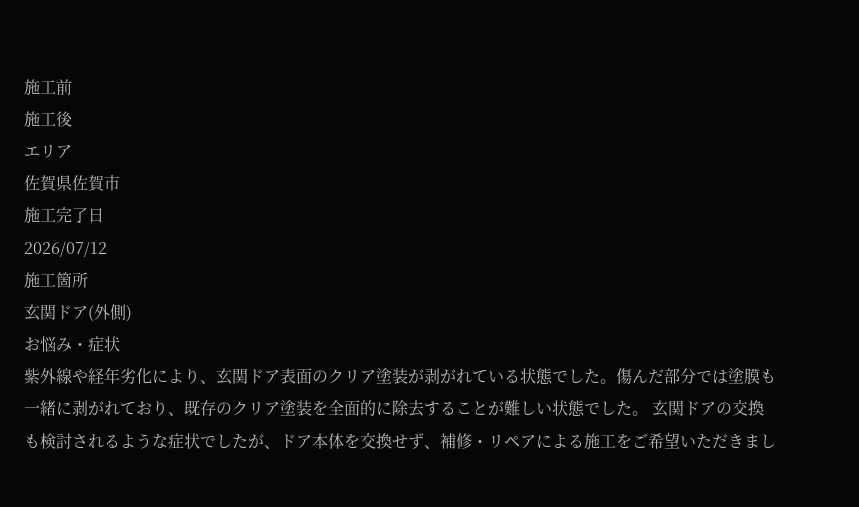施工前
施工後
エリア
佐賀県佐賀市
施工完了日
2026/07/12
施工箇所
玄関ドア(外側)
お悩み・症状
紫外線や経年劣化により、玄関ドア表面のクリア塗装が剥がれている状態でした。傷んだ部分では塗膜も一緒に剥がれており、既存のクリア塗装を全面的に除去することが難しい状態でした。 玄関ドアの交換も検討されるような症状でしたが、ドア本体を交換せず、補修・リペアによる施工をご希望いただきまし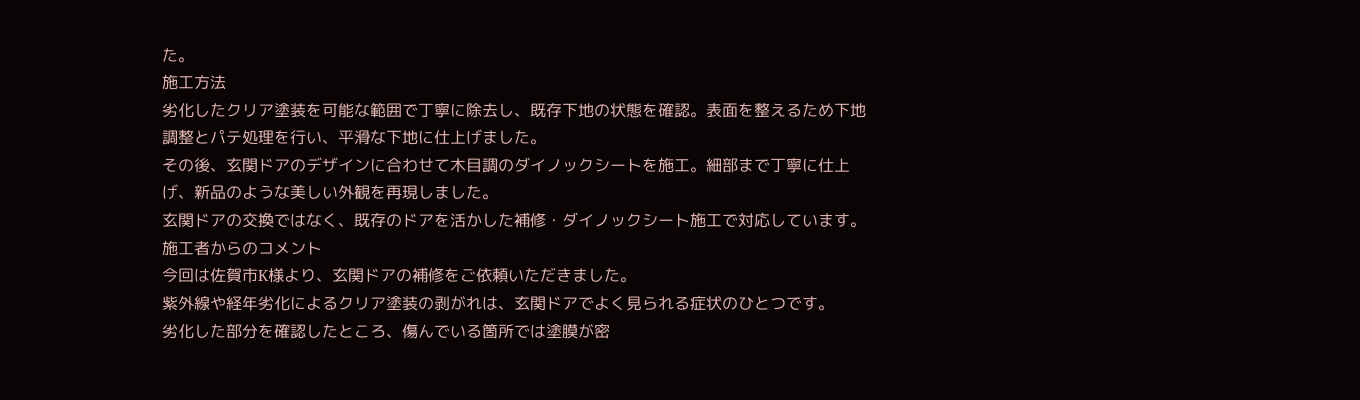た。
施工方法
劣化したクリア塗装を可能な範囲で丁寧に除去し、既存下地の状態を確認。表面を整えるため下地調整とパテ処理を行い、平滑な下地に仕上げました。
その後、玄関ドアのデザインに合わせて木目調のダイノックシートを施工。細部まで丁寧に仕上げ、新品のような美しい外観を再現しました。
玄関ドアの交換ではなく、既存のドアを活かした補修・ダイノックシート施工で対応しています。
施工者からのコメント
今回は佐賀市K様より、玄関ドアの補修をご依頼いただきました。
紫外線や経年劣化によるクリア塗装の剥がれは、玄関ドアでよく見られる症状のひとつです。
劣化した部分を確認したところ、傷んでいる箇所では塗膜が密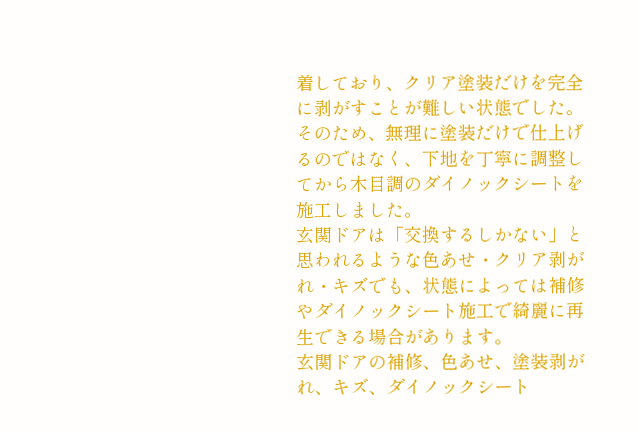着しており、クリア塗装だけを完全に剥がすことが難しい状態でした。そのため、無理に塗装だけで仕上げるのではなく、下地を丁寧に調整してから木目調のダイノックシートを施工しました。
玄関ドアは「交換するしかない」と思われるような色あせ・クリア剥がれ・キズでも、状態によっては補修やダイノックシート施工で綺麗に再生できる場合があります。
玄関ドアの補修、色あせ、塗装剥がれ、キズ、ダイノックシート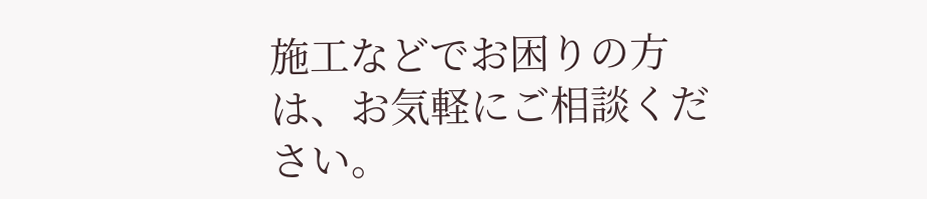施工などでお困りの方は、お気軽にご相談ください。